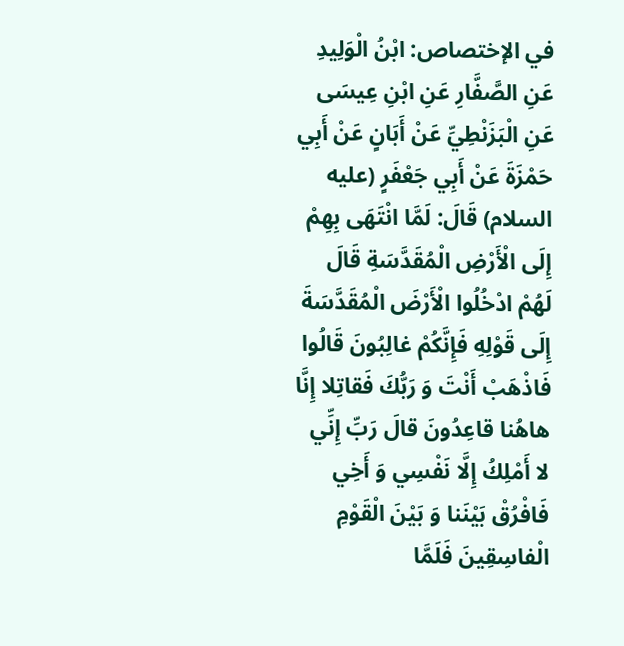في الإختصاص: ابْنُ الْوَلِيدِ عَنِ الصَّفَّارِ عَنِ ابْنِ عِيسَى عَنِ الْبَزَنْطِيِّ عَنْ أَبَانٍ عَنْ أَبِي حَمْزَةَ عَنْ أَبِي جَعْفَرٍ (عليه السلام) قَالَ: لَمَّا انْتَهَى بِهِمْ إِلَى الْأَرْضِ الْمُقَدَّسَةِ قَالَ لَهُمْ ادْخُلُوا الْأَرْضَ الْمُقَدَّسَةَ إِلَى قَوْلِهِ فَإِنَّكُمْ غالِبُونَ قَالُوا فَاذْهَبْ أَنْتَ وَ رَبُّكَ فَقاتِلا إِنَّا هاهُنا قاعِدُونَ قالَ رَبِّ إِنِّي لا أَمْلِكُ إِلَّا نَفْسِي وَ أَخِي فَافْرُقْ بَيْنَنا وَ بَيْنَ الْقَوْمِ الْفاسِقِينَ فَلَمَّا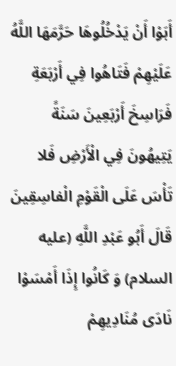أَبَوْا أَنْ يَدْخُلُوهَا حَرَّمَهَا اللَّهُ عَلَيْهِمْ فَتَاهُوا فِي أَرْبَعَةِ فَرَاسِخَ أَرْبَعِينَ سَنَةً يَتِيهُونَ فِي الْأَرْضِ فَلا تَأْسَ عَلَى الْقَوْمِ الْفاسِقِينَ قَالَ أَبُو عَبْدِ اللَّهِ (عليه السلام) وَ كَانُوا إِذَا أَمْسَوْا نَادَى مُنَادِيهِمْ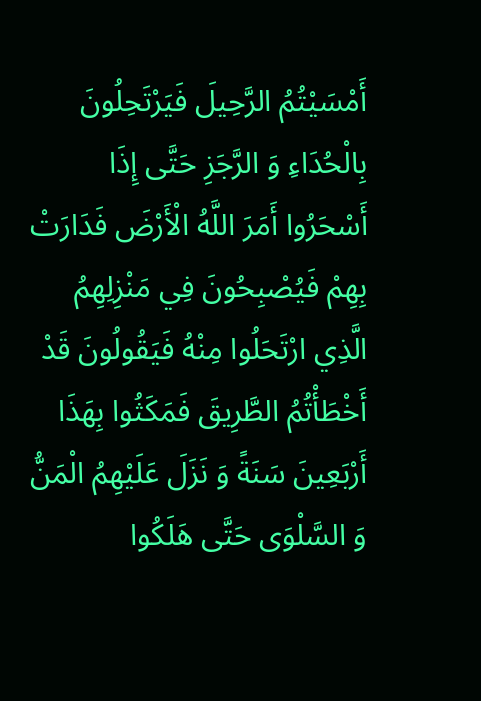أَمْسَيْتُمُ الرَّحِيلَ فَيَرْتَحِلُونَ بِالْحُدَاءِ وَ الرَّجَزِ حَتَّى إِذَا أَسْحَرُوا أَمَرَ اللَّهُ الْأَرْضَ فَدَارَتْ بِهِمْ فَيُصْبِحُونَ فِي مَنْزِلِهِمُ الَّذِي ارْتَحَلُوا مِنْهُ فَيَقُولُونَ قَدْ أَخْطَأْتُمُ الطَّرِيقَ فَمَكَثُوا بِهَذَا أَرْبَعِينَ سَنَةً وَ نَزَلَ عَلَيْهِمُ الْمَنُّ وَ السَّلْوَى حَتَّى هَلَكُوا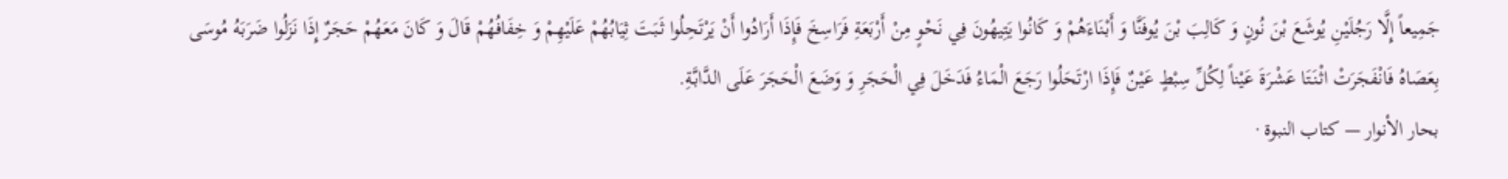جَمِيعاً إِلَّا رَجُلَيْنِ يُوشَعَ بْنَ نُونٍ وَ كَالِبَ بْنَ يُوفَنَّا وَ أَبْنَاءَهُمْ وَ كَانُوا يَتِيهُونَ فِي نَحْوٍ مِنْ أَرْبَعَةِ فَرَاسِخَ فَإِذَا أَرَادُوا أَنْ يَرْتَحِلُوا ثَبَتَ ثِيَابُهُمْ عَلَيْهِمْ وَ خِفَافُهُمْ قَالَ وَ كَانَ مَعَهُمْ حَجَرٌ إِذَا نَزَلُوا ضَرَبَهُ مُوسَى بِعَصَاهُ فَانْفَجَرَتْ اثْنَتَا عَشْرَةَ عَيْناً لِكُلِّ سِبْطٍ عَيْنٌ فَإِذَا ارْتَحَلُوا رَجَعَ الْمَاءُ فَدَخَلَ فِي الْحَجَرِ وَ وَضَعَ الْحَجَرَ عَلَى الدَّابَّةِ.
بحار الأنوار — كتاب النبوة ·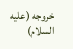خروجه (عليه السلام)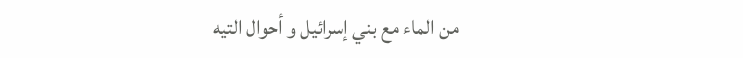من الماء مع بني إسرائيل و أحوال التيه